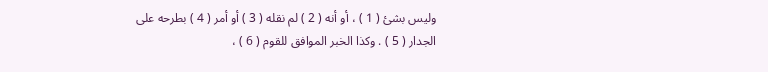وليس بشئ ( 1 ) ، أو أنه ( 2 ) لم نقله ( 3 ) أو أمر ( 4 ) بطرحه على
الجدار ( 5 ) . وكذا الخبر الموافق للقوم ( 6 ) ،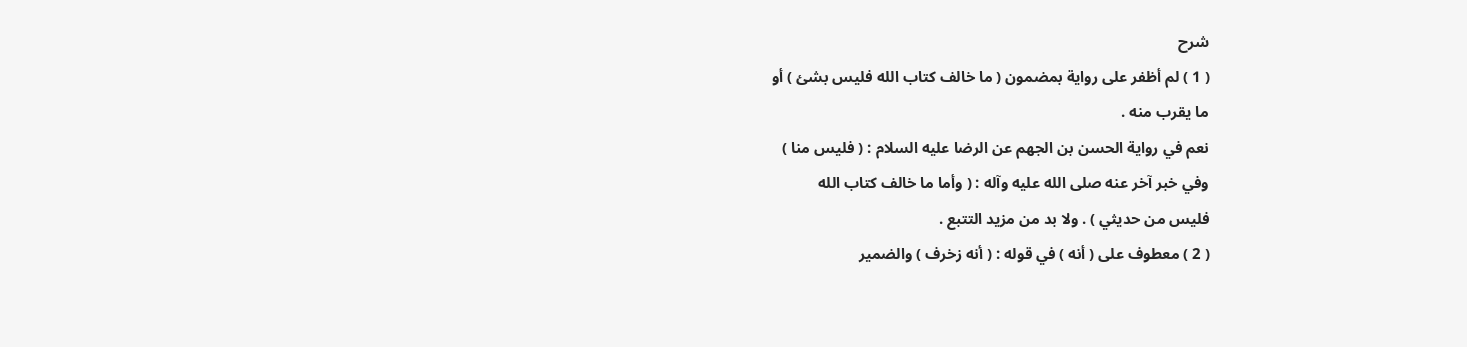شرح
( 1 ) لم أظفر على رواية بمضمون ( ما خالف كتاب الله فليس بشئ ) أو
ما يقرب منه .
نعم في رواية الحسن بن الجهم عن الرضا عليه السلام : ( فليس منا )
وفي خبر آخر عنه صلى الله عليه وآله : ( وأما ما خالف كتاب الله
فليس من حديثي ) . ولا بد من مزيد التتبع .
( 2 ) معطوف على ( أنه ) في قوله : ( أنه زخرف ) والضمير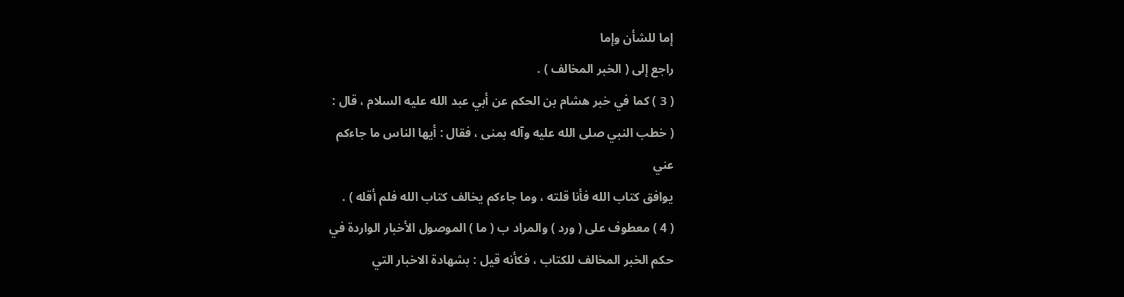إما للشأن وإما
راجع إلى ( الخبر المخالف ) .
( 3 ) كما في خبر هشام بن الحكم عن أبي عبد الله عليه السلام ، قال :
( خطب النبي صلى الله عليه وآله بمنى ، فقال : أيها الناس ما جاءكم
عني
يوافق كتاب الله فأنا قلته ، وما جاءكم يخالف كتاب الله فلم أقله ) .
( 4 ) معطوف على ( ورد ) والمراد ب ( ما ) الموصول الأخبار الواردة في
حكم الخبر المخالف للكتاب ، فكأنه قيل : بشهادة الاخبار التي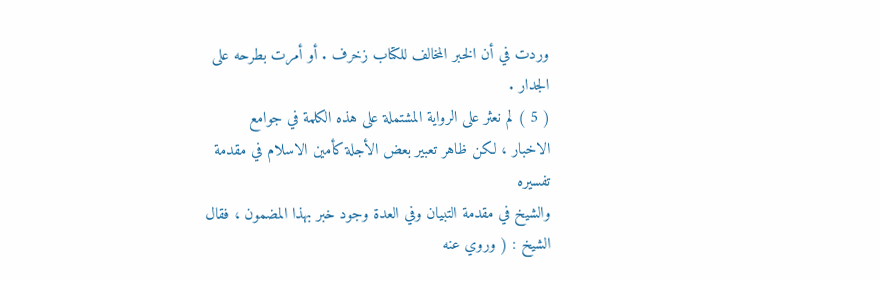وردت في أن الخبر المخالف للكتاب زخرف . أو أمرت بطرحه على
الجدار .
( 5 ) لم نعثر على الرواية المشتملة على هذه الكلمة في جوامع
الاخبار ، لكن ظاهر تعبير بعض الأجلة كأمين الاسلام في مقدمة
تفسيره
والشيخ في مقدمة التبيان وفي العدة وجود خبر بهذا المضمون ، فقال
الشيخ : ( وروي عنه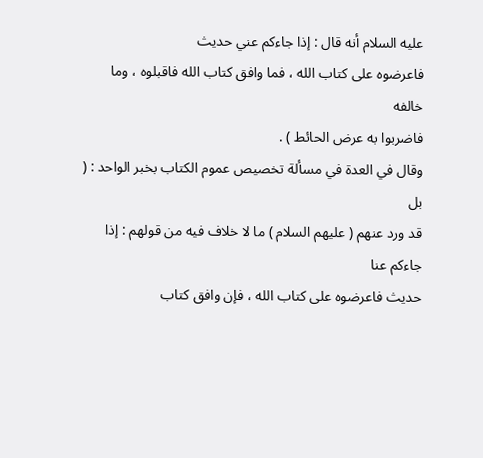عليه السلام أنه قال : إذا جاءكم عني حديث
فاعرضوه على كتاب الله ، فما وافق كتاب الله فاقبلوه ، وما خالفه
فاضربوا به عرض الحائط ) .
وقال في العدة في مسألة تخصيص عموم الكتاب بخبر الواحد : ( بل
قد ورد عنهم ( عليهم السلام ) ما لا خلاف فيه من قولهم : إذا جاءكم عنا
حديث فاعرضوه على كتاب الله ، فإن وافق كتاب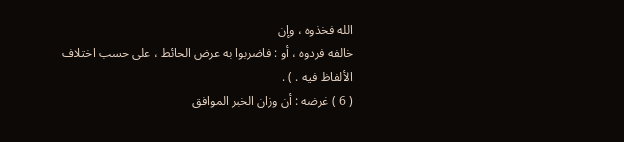الله فخذوه ، وإن
خالفه فردوه ، أو : فاضربوا به عرض الحائط ، على حسب اختلاف
الألفاظ فيه . ) .
( 6 ) غرضه : أن وزان الخبر الموافق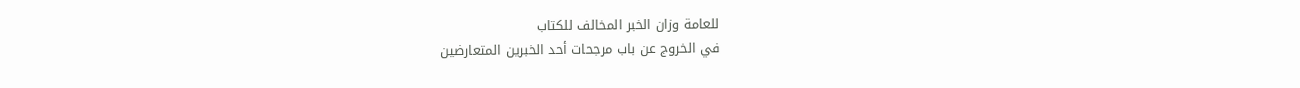للعامة وزان الخبر المخالف للكتاب
في الخروج عن باب مرجحات أحد الخبرين المتعارضين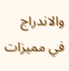والاندراج في مميزات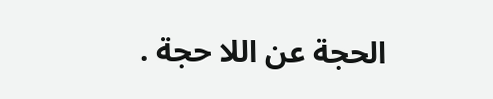الحجة عن اللا حجة .